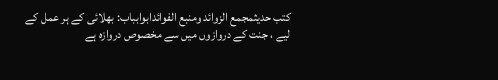کتب حدیثمجمع الزوائد ومنبع الفوائدابوابباب: بھلائی کے ہر عمل کے لیے ، جنت کے دروازوں میں سے مخصوص دروازہ ہے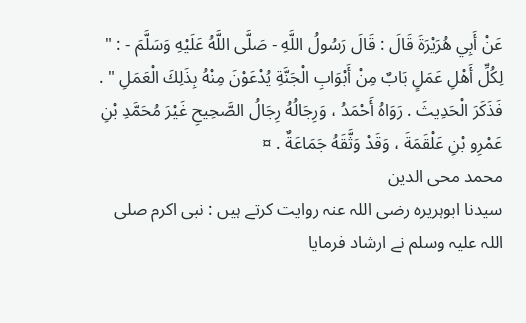عَنْ أَبِي هُرَيْرَةَ قَالَ : قَالَ رَسُولُ اللَّهِ - صَلَّى اللَّهُ عَلَيْهِ وَسَلَّمَ - : " لِكُلِّ أَهْلِ عَمَلٍ بَابٌ مِنْ أَبْوَابِ الْجَنَّةِ يُدْعَوْنَ مِنْهُ بِذَلِكَ الْعَمَلِ " . فَذَكَرَ الْحَدِيثَ . رَوَاهُ أَحْمَدُ ، وَرِجَالُهُ رِجَالُ الصَّحِيحِ غَيْرَ مُحَمَّدِ بْنِ عَمْرِو بْنِ عَلْقَمَةَ ، وَقَدْ وَثَّقَهُ جَمَاعَةٌ . ¤
محمد محی الدین
سیدنا ابوہریرہ رضی اللہ عنہ روایت کرتے ہیں : نبی اکرم صلی اللہ علیہ وسلم نے ارشاد فرمایا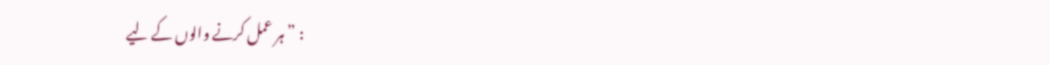: ” ہر عمل کرنے والوں کے لیے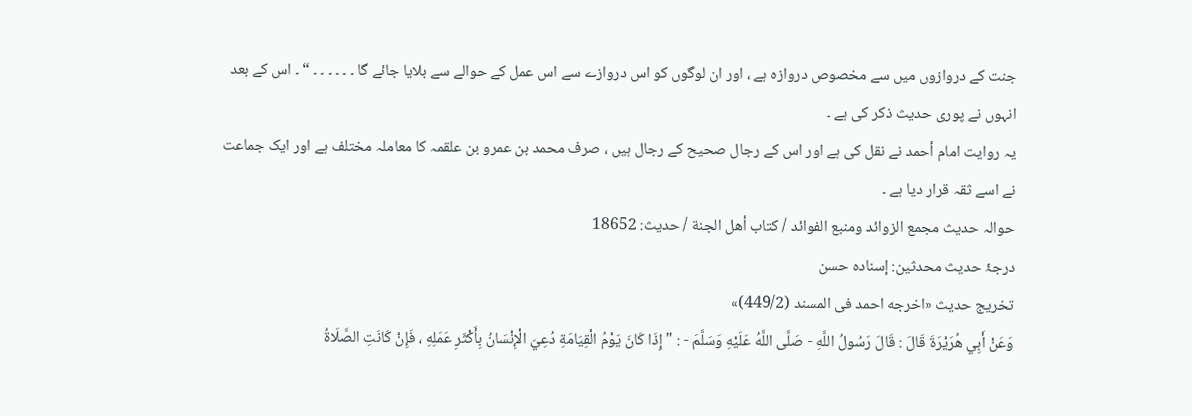جنت کے دروازوں میں سے مخصوص دروازہ ہے ، اور ان لوگوں کو اس دروازے سے اس عمل کے حوالے سے بلایا جائے گا ۔ ۔ ۔ ۔ ۔ ۔ “ ۔ اس کے بعد انہوں نے پوری حدیث ذکر کی ہے ۔
یہ روایت امام أحمد نے نقل کی ہے اور اس کے رجال صحیح کے رجال ہیں ، صرف محمد بن عمرو بن علقمہ کا معاملہ مختلف ہے اور ایک جماعت نے اسے ثقہ قرار دیا ہے ۔
حوالہ حدیث مجمع الزوائد ومنبع الفوائد / كتاب أهل الجنة / حدیث: 18652
درجۂ حدیث محدثین: إسنادہ حسن
تخریج حدیث «اخرجه احمد فى المسند (449/2)»
وَعَنْ أَبِي هُرَيْرَةَ قَالَ : قَالَ رَسُولُ اللَّهِ - صَلَّى اللَّهُ عَلَيْهِ وَسَلَّمَ - : " إِذَا كَانَ يَوْمُ الْقِيَامَةِ دُعِيَ الْإِنْسَانُ بِأَكْثَرِ عَمَلِهِ ، فَإِنْ كَانَتِ الصَّلَاةُ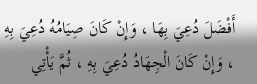أَفْضَلَ دُعِيَ بِهَا ، وَإِنْ كَانَ صِيَامُهُ دُعِيَ بِهِ ، وَإِنْ كَانَ الْجِهَادُ دُعِيَ بِهِ ، ثُمَّ يَأْتِي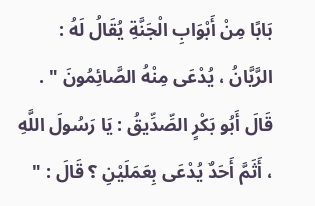بَابًا مِنْ أَبْوَابِ الْجَنَّةِ يُقَالُ لَهُ : الرَّيَّانُ ، يُدْعَى مِنْهُ الصَّائِمُونَ " . قَالَ أَبُو بَكْرٍ الصِّدِّيقُ : يَا رَسُولَ اللَّهِ ، أَثَمَّ أَحَدٌ يُدْعَى بِعَمَلَيْنِ ؟ قَالَ : "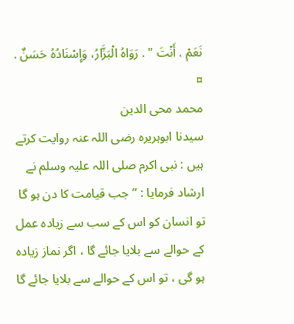نَعَمْ . أَنْتَ " . رَوَاهُ الْبَزَّارُ، وَإِسْنَادُهُ حَسَنٌ . ¤
محمد محی الدین
سیدنا ابوہریرہ رضی اللہ عنہ روایت کرتے ہیں : نبی اکرم صلی اللہ علیہ وسلم نے ارشاد فرمایا : ” جب قیامت کا دن ہو گا تو انسان کو اس کے سب سے زیادہ عمل کے حوالے سے بلایا جائے گا ، اگر نماز زیادہ ہو گی ، تو اس کے حوالے سے بلایا جائے گا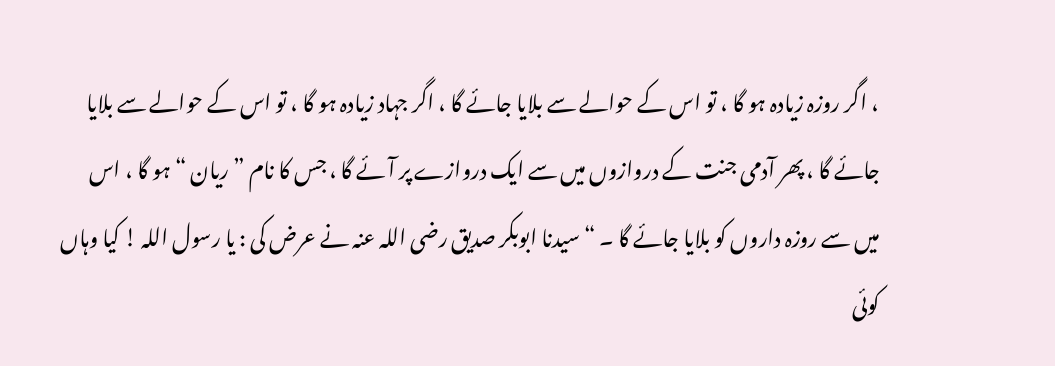، اگر روزہ زیادہ ہو گا ، تو اس کے حوالے سے بلایا جائے گا ، اگر جہاد زیادہ ہو گا ، تو اس کے حوالے سے بلایا جائے گا ، پھر آدمی جنت کے دروازوں میں سے ایک دروازے پر آئے گا ، جس کا نام ” ریان “ ہو گا ، اس میں سے روزہ داروں کو بلایا جائے گا ۔ “ سیدنا ابوبکر صدیق رضی اللہ عنہ نے عرض کی : یا رسول اللہ ! کیا وہاں کوئی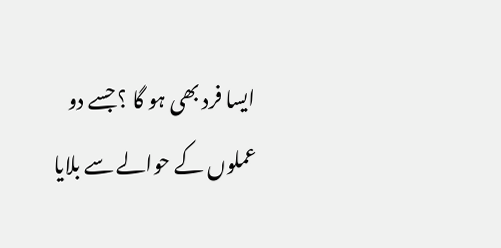ایسا فرد بھی ہو گا ؟ جسے دو عملوں کے حوالے سے بلایا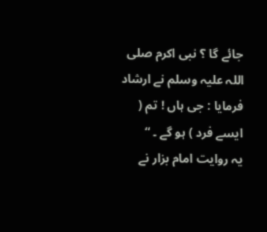جائے گا ؟ نبی اکرم صلی اللہ علیہ وسلم نے ارشاد فرمایا : جی ہاں ! تم ( ایسے فرد ) ہو گے ۔ “
یہ روایت امام بزار نے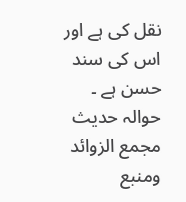نقل کی ہے اور اس کی سند حسن ہے ۔
حوالہ حدیث مجمع الزوائد ومنبع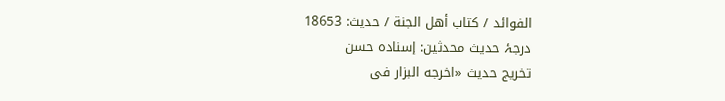الفوائد / كتاب أهل الجنة / حدیث: 18653
درجۂ حدیث محدثین: إسنادہ حسن
تخریج حدیث «اخرجه البزار فى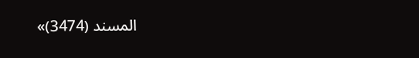المسند (3474)»